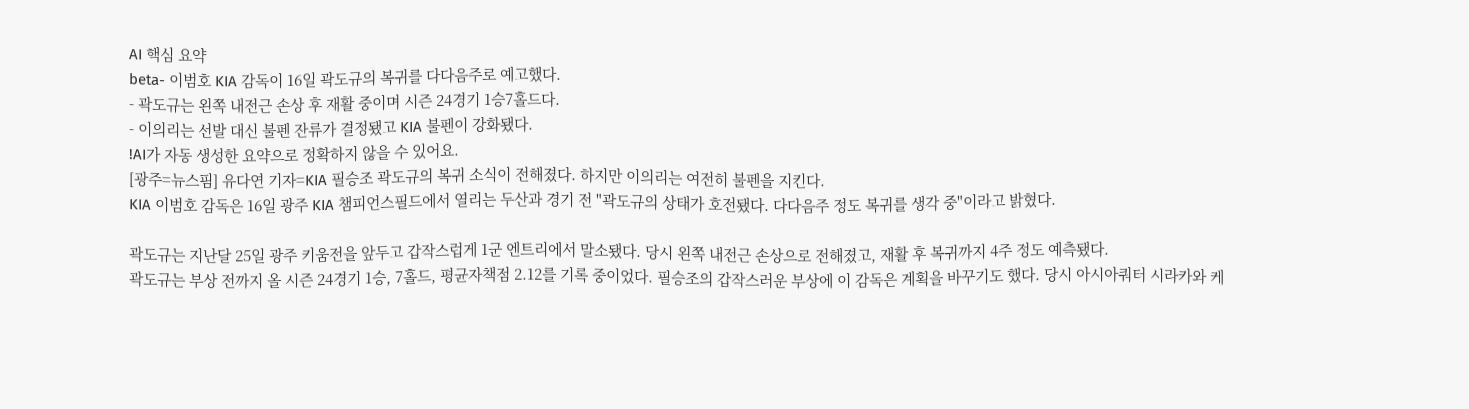AI 핵심 요약
beta- 이범호 KIA 감독이 16일 곽도규의 복귀를 다다음주로 예고했다.
- 곽도규는 왼쪽 내전근 손상 후 재활 중이며 시즌 24경기 1승7홀드다.
- 이의리는 선발 대신 불펜 잔류가 결정됐고 KIA 불펜이 강화됐다.
!AI가 자동 생성한 요약으로 정확하지 않을 수 있어요.
[광주=뉴스핌] 유다연 기자=KIA 필승조 곽도규의 복귀 소식이 전해졌다. 하지만 이의리는 여전히 불펜을 지킨다.
KIA 이범호 감독은 16일 광주 KIA 챔피언스필드에서 열리는 두산과 경기 전 "곽도규의 상태가 호전됐다. 다다음주 정도 복귀를 생각 중"이라고 밝혔다.

곽도규는 지난달 25일 광주 키움전을 앞두고 갑작스럽게 1군 엔트리에서 말소됐다. 당시 왼쪽 내전근 손상으로 전해졌고, 재활 후 복귀까지 4주 정도 예측됐다.
곽도규는 부상 전까지 올 시즌 24경기 1승, 7홀드, 평균자책점 2.12를 기록 중이었다. 필승조의 갑작스러운 부상에 이 감독은 계획을 바꾸기도 했다. 당시 아시아쿼터 시라카와 케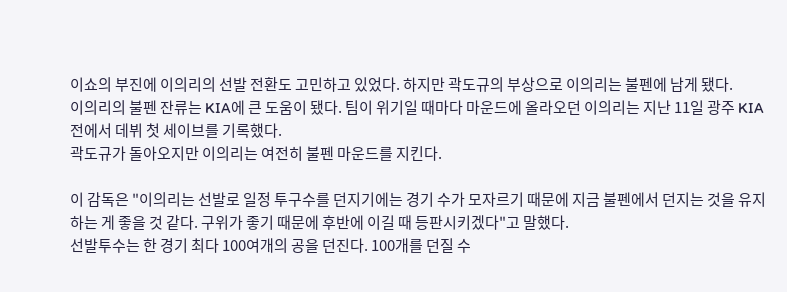이쇼의 부진에 이의리의 선발 전환도 고민하고 있었다. 하지만 곽도규의 부상으로 이의리는 불펜에 남게 됐다.
이의리의 불펜 잔류는 KIA에 큰 도움이 됐다. 팀이 위기일 때마다 마운드에 올라오던 이의리는 지난 11일 광주 KIA전에서 데뷔 첫 세이브를 기록했다.
곽도규가 돌아오지만 이의리는 여전히 불펜 마운드를 지킨다.

이 감독은 "이의리는 선발로 일정 투구수를 던지기에는 경기 수가 모자르기 때문에 지금 불펜에서 던지는 것을 유지하는 게 좋을 것 같다. 구위가 좋기 때문에 후반에 이길 때 등판시키겠다"고 말했다.
선발투수는 한 경기 최다 100여개의 공을 던진다. 100개를 던질 수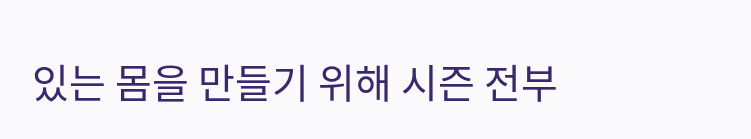있는 몸을 만들기 위해 시즌 전부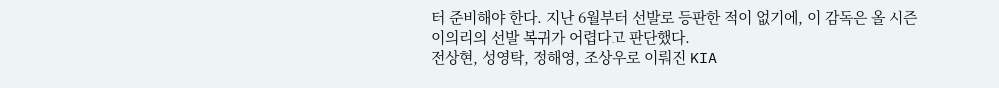터 준비해야 한다. 지난 6월부터 선발로 등판한 적이 없기에, 이 감독은 올 시즌 이의리의 선발 복귀가 어렵다고 판단했다.
전상현, 성영탁, 정해영, 조상우로 이뤄진 KIA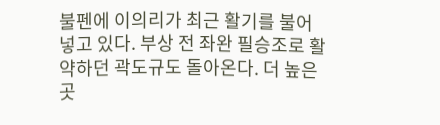불펜에 이의리가 최근 활기를 불어 넣고 있다. 부상 전 좌완 필승조로 활약하던 곽도규도 돌아온다. 더 높은 곳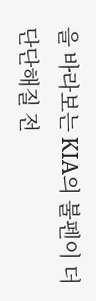을 바라보는 KIA의 불펜이 더 단단해질 전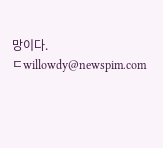망이다.
ㄷwillowdy@newspim.com